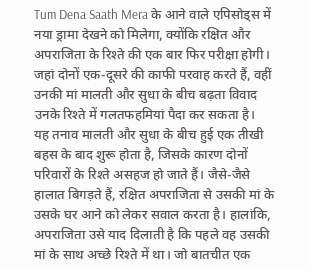Tum Dena Saath Mera के आने वाले एपिसोड्स में नया ड्रामा देखने को मिलेगा, क्योंकि रक्षित और अपराजिता के रिश्ते की एक बार फिर परीक्षा होगी। जहां दोनों एक-दूसरे की काफी परवाह करते हैं, वहीं उनकी मां मालती और सुधा के बीच बढ़ता विवाद उनके रिश्ते में गलतफहमियां पैदा कर सकता है।
यह तनाव मालती और सुधा के बीच हुई एक तीखी बहस के बाद शुरू होता है, जिसके कारण दोनों परिवारों के रिश्ते असहज हो जाते हैं। जैसे-जैसे हालात बिगड़ते हैं, रक्षित अपराजिता से उसकी मां के उसके घर आने को लेकर सवाल करता है। हालांकि, अपराजिता उसे याद दिलाती है कि पहले वह उसकी मां के साथ अच्छे रिश्ते में था। जो बातचीत एक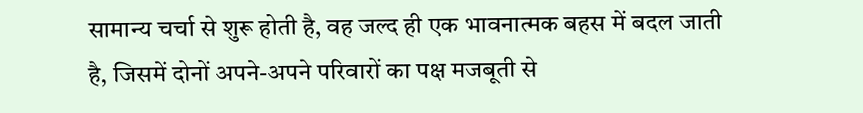सामान्य चर्चा से शुरू होती है, वह जल्द ही एक भावनात्मक बहस में बदल जाती है, जिसमें दोनों अपने-अपने परिवारों का पक्ष मजबूती से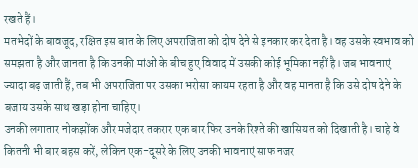रखते हैं।
मतभेदों के बावजूद, रक्षित इस बात के लिए अपराजिता को दोष देने से इनकार कर देता है। वह उसके स्वभाव को समझता है और जानता है कि उनकी मांओं के बीच हुए विवाद में उसकी कोई भूमिका नहीं है। जब भावनाएं ज्यादा बढ़ जाती हैं, तब भी अपराजिता पर उसका भरोसा कायम रहता है और वह मानता है कि उसे दोष देने के बजाय उसके साथ खड़ा होना चाहिए।
उनकी लगातार नोकझोंक और मजेदार तकरार एक बार फिर उनके रिश्ते की खासियत को दिखाती है। चाहे वे कितनी भी बार बहस करें, लेकिन एक-दूसरे के लिए उनकी भावनाएं साफ नजर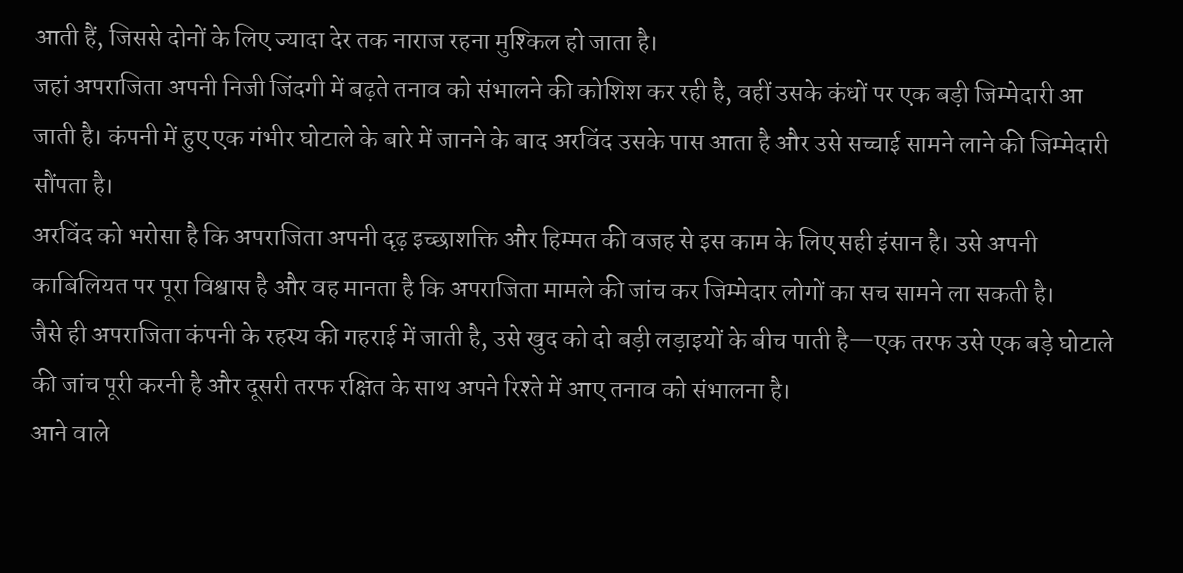आती हैं, जिससे दोनों के लिए ज्यादा देर तक नाराज रहना मुश्किल हो जाता है।
जहां अपराजिता अपनी निजी जिंदगी में बढ़ते तनाव को संभालने की कोशिश कर रही है, वहीं उसके कंधों पर एक बड़ी जिम्मेदारी आ जाती है। कंपनी में हुए एक गंभीर घोटाले के बारे में जानने के बाद अरविंद उसके पास आता है और उसे सच्चाई सामने लाने की जिम्मेदारी सौंपता है।
अरविंद को भरोसा है कि अपराजिता अपनी दृढ़ इच्छाशक्ति और हिम्मत की वजह से इस काम के लिए सही इंसान है। उसे अपनी काबिलियत पर पूरा विश्वास है और वह मानता है कि अपराजिता मामले की जांच कर जिम्मेदार लोगों का सच सामने ला सकती है।
जैसे ही अपराजिता कंपनी के रहस्य की गहराई में जाती है, उसे खुद को दो बड़ी लड़ाइयों के बीच पाती है—एक तरफ उसे एक बड़े घोटाले की जांच पूरी करनी है और दूसरी तरफ रक्षित के साथ अपने रिश्ते में आए तनाव को संभालना है।
आने वाले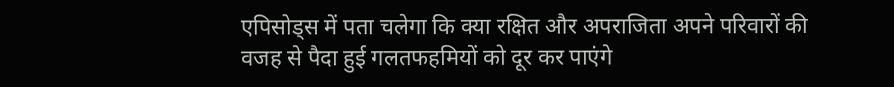एपिसोड्स में पता चलेगा कि क्या रक्षित और अपराजिता अपने परिवारों की वजह से पैदा हुई गलतफहमियों को दूर कर पाएंगे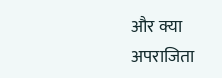और क्या अपराजिता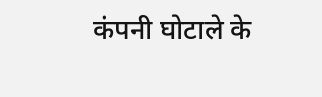कंपनी घोटाले के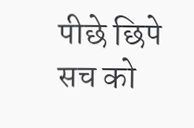पीछे छिपे सच को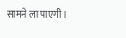सामने ला पाएगी।